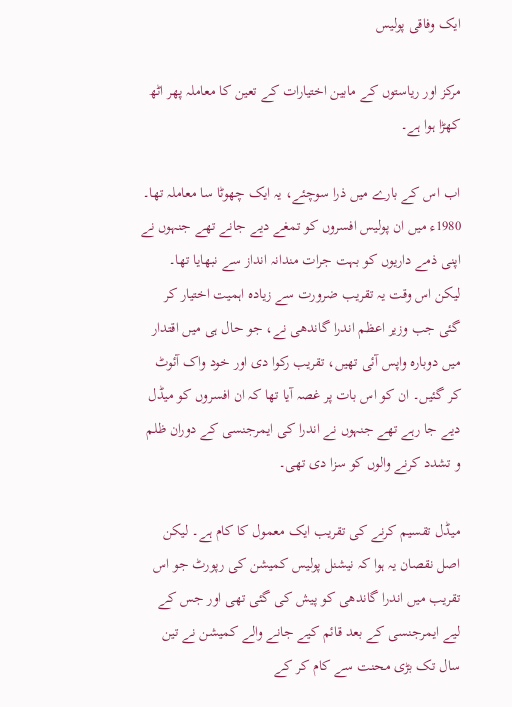ایک وفاقی پولیس

مرکز اور ریاستوں کے مابین اختیارات کے تعین کا معاملہ پھر اٹھ کھڑا ہوا ہے۔

اب اس کے بارے میں ذرا سوچئے، یہ ایک چھوٹا سا معاملہ تھا۔ 1980ء میں ان پولیس افسروں کو تمغے دیے جانے تھے جنہوں نے اپنی ذمے داریوں کو بہت جرات مندانہ انداز سے نبھایا تھا۔ لیکن اس وقت یہ تقریب ضرورت سے زیادہ اہمیت اختیار کر گئی جب وزیر اعظم اندرا گاندھی نے، جو حال ہی میں اقتدار میں دوبارہ واپس آئی تھیں، تقریب رکوا دی اور خود واک آئوٹ کر گئیں۔ ان کو اس بات پر غصہ آیا تھا کہ ان افسروں کو میڈل دیے جا رہے تھے جنہوں نے اندرا کی ایمرجنسی کے دوران ظلم و تشدد کرنے والوں کو سزا دی تھی۔

میڈل تقسیم کرنے کی تقریب ایک معمول کا کام ہے۔ لیکن اصل نقصان یہ ہوا کہ نیشنل پولیس کمیشن کی رپورٹ جو اس تقریب میں اندرا گاندھی کو پیش کی گئی تھی اور جس کے لیے ایمرجنسی کے بعد قائم کیے جانے والے کمیشن نے تین سال تک بڑی محنت سے کام کر کے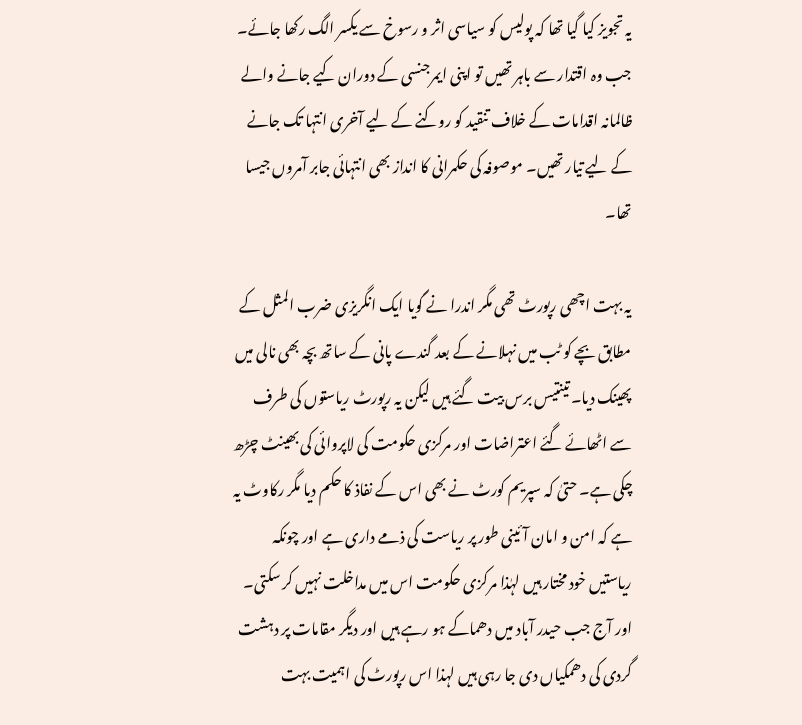یہ تجویز کیا گیا تھا کہ پولیس کو سیاسی اثر و رسوخ سے یکسر الگ رکھا جائے۔ جب وہ اقتدار سے باہر تھیں تو اپنی ایمرجنسی کے دوران کیے جانے والے ظالمانہ اقدامات کے خلاف تنقید کو روکنے کے لیے آخری انتہا تک جانے کے لیے تیار تھیں۔ موصوفہ کی حکمرانی کا انداز بھی انتہائی جابر آمروں جیسا تھا۔

یہ بہت اچھی رپورٹ تھی مگر اندرا نے گویا ایک انگریزی ضرب المثل کے مطابق بچے کو ٹب میں نہلانے کے بعد گندے پانی کے ساتھ بچہ بھی نالی میں پھینک دیا۔ تینتیس برس بیت گئے ہیں لیکن یہ رپورٹ ریاستوں کی طرف سے اٹھائے گئے اعتراضات اور مرکزی حکومت کی لاپروائی کی بھینٹ چڑھ چکی ہے۔ حتیٰ کہ سپریم کورٹ نے بھی اس کے نفاذ کا حکم دیا مگر رکاوٹ یہ ہے کہ امن و امان آئینی طور پر ریاست کی ذمے داری ہے اور چونکہ ریاستیں خود مختار ہیں لہٰذا مرکزی حکومت اس میں مداخلت نہیں کر سکتی۔ اور آج جب حیدر آباد میں دھماکے ہو رہے ہیں اور دیگر مقامات پر دہشت گردی کی دھمکیاں دی جا رہی ہیں لہذا اس رپورٹ کی اہمیت بہت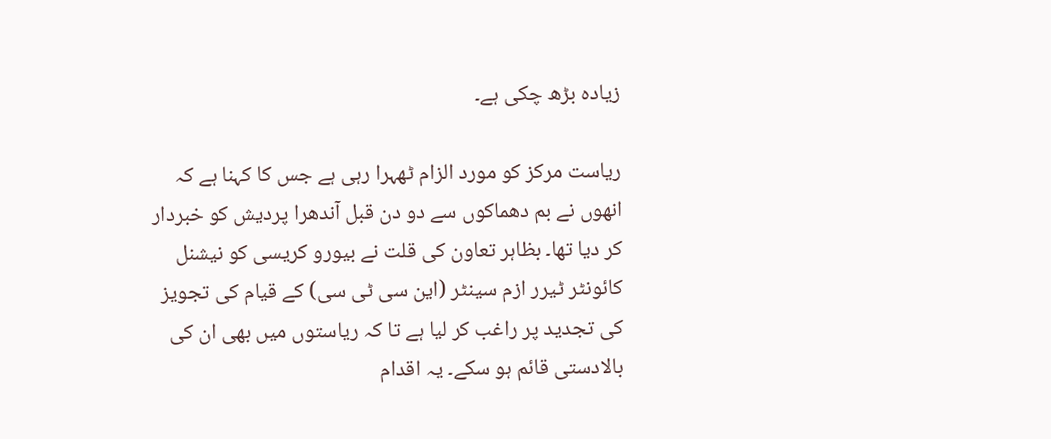زیادہ بڑھ چکی ہے۔

ریاست مرکز کو مورد الزام ٹھہرا رہی ہے جس کا کہنا ہے کہ انھوں نے بم دھماکوں سے دو دن قبل آندھرا پردیش کو خبردار کر دیا تھا۔ بظاہر تعاون کی قلت نے بیورو کریسی کو نیشنل کائونٹر ٹیرر ازم سینٹر (این سی ٹی سی) کے قیام کی تجویز کی تجدید پر راغب کر لیا ہے تا کہ ریاستوں میں بھی ان کی بالادستی قائم ہو سکے۔ یہ اقدام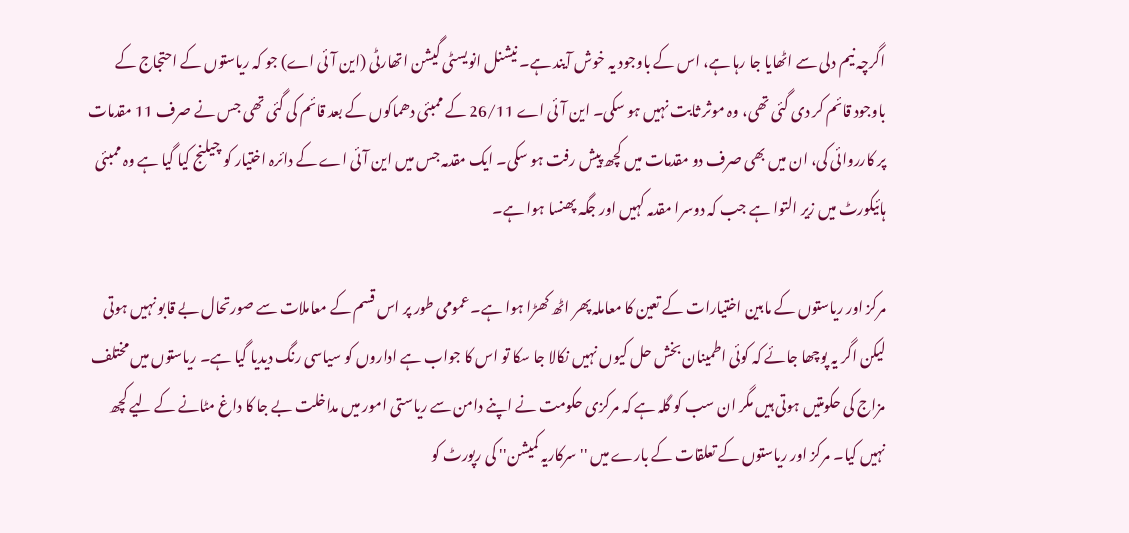اگرچہ نیم دلی سے اٹھایا جا رہا ہے، اس کے باوجود یہ خوش آیند ہے۔ نیشنل انویسٹی گیشن اتھارٹی (این آئی اے) جو کہ ریاستوں کے احتجاج کے باوجود قائم کر دی گئی تھی، وہ موثر ثابت نہیں ہو سکی۔ این آئی اے 26/11 کے ممبئی دھماکوں کے بعد قائم کی گئی تھی جس نے صرف 11 مقدمات پر کارروائی کی، ان میں بھی صرف دو مقدمات میں کچھ پیش رفت ہو سکی۔ ایک مقدمہ جس میں این آئی اے کے دائرہ اختیار کو چیلنج کیا گیا ہے وہ ممبئی ہائیکورٹ میں زیر التوا ہے جب کہ دوسرا مقدمہ کہیں اور جگہ پھنسا ہوا ہے۔

مرکز اور ریاستوں کے مابین اختیارات کے تعین کا معاملہ پھر اٹھ کھڑا ہوا ہے۔ عمومی طور پر اس قسم کے معاملات سے صورتحال بے قابو نہیں ہوتی لیکن اگر یہ پوچھا جائے کہ کوئی اطمینان بخش حل کیوں نہیں نکالا جا سکا تو اس کا جواب ہے اداروں کو سیاسی رنگ دیدیا گیا ہے۔ ریاستوں میں مختلف مزاج کی حکومتیں ہوتی ہیں مگر ان سب کو گلہ ہے کہ مرکزی حکومت نے اپنے دامن سے ریاستی امور میں مداخلت بے جا کا داغ مٹانے کے لیے کچھ نہیں کیا۔ مرکز اور ریاستوں کے تعلقات کے بارے میں ''سرکاریہ کمیشن'' کی رپورٹ کو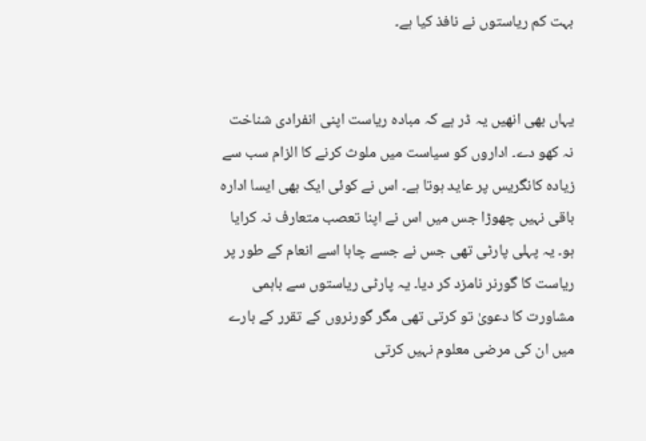بہت کم ریاستوں نے نافذ کیا ہے۔


یہاں بھی انھیں یہ ڈر ہے کہ مبادہ ریاست اپنی انفرادی شناخت نہ کھو دے۔ اداروں کو سیاست میں ملوث کرنے کا الزام سب سے زیادہ کانگریس پر عاید ہوتا ہے۔ اس نے کوئی ایک بھی ایسا ادارہ باقی نہیں چھوڑا جس میں اس نے اپنا تعصب متعارف نہ کرایا ہو۔ یہ پہلی پارٹی تھی جس نے جسے چاہا اسے انعام کے طور پر ریاست کا گورنر نامزد کر دیا۔ یہ پارٹی ریاستوں سے باہمی مشاورت کا دعویٰ تو کرتی تھی مگر گورنروں کے تقرر کے بارے میں ان کی مرضی معلوم نہیں کرتی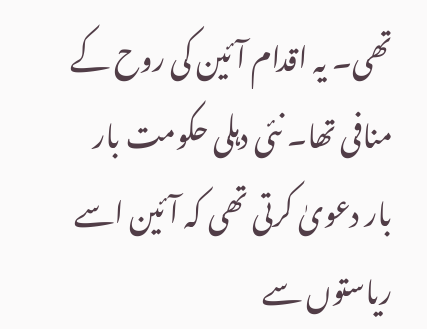تھی۔ یہ اقدام آئین کی روح کے منافی تھا۔ نئی دہلی حکومت بار بار دعویٰ کرتی تھی کہ آئین اسے ریاستوں سے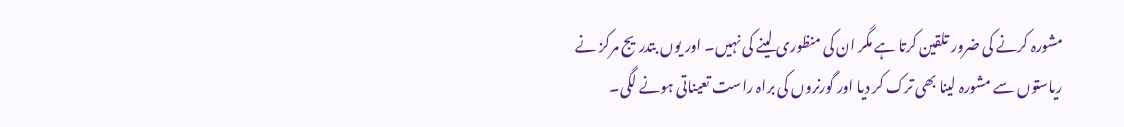مشورہ کرنے کی ضرور تلقین کرتا ہے مگر ان کی منظوری لینے کی نہیں۔ اور یوں بتدریج مرکز نے ریاستوں سے مشورہ لینا بھی ترک کر دیا اور گورنروں کی براہ راست تعیناتی ہونے لگی۔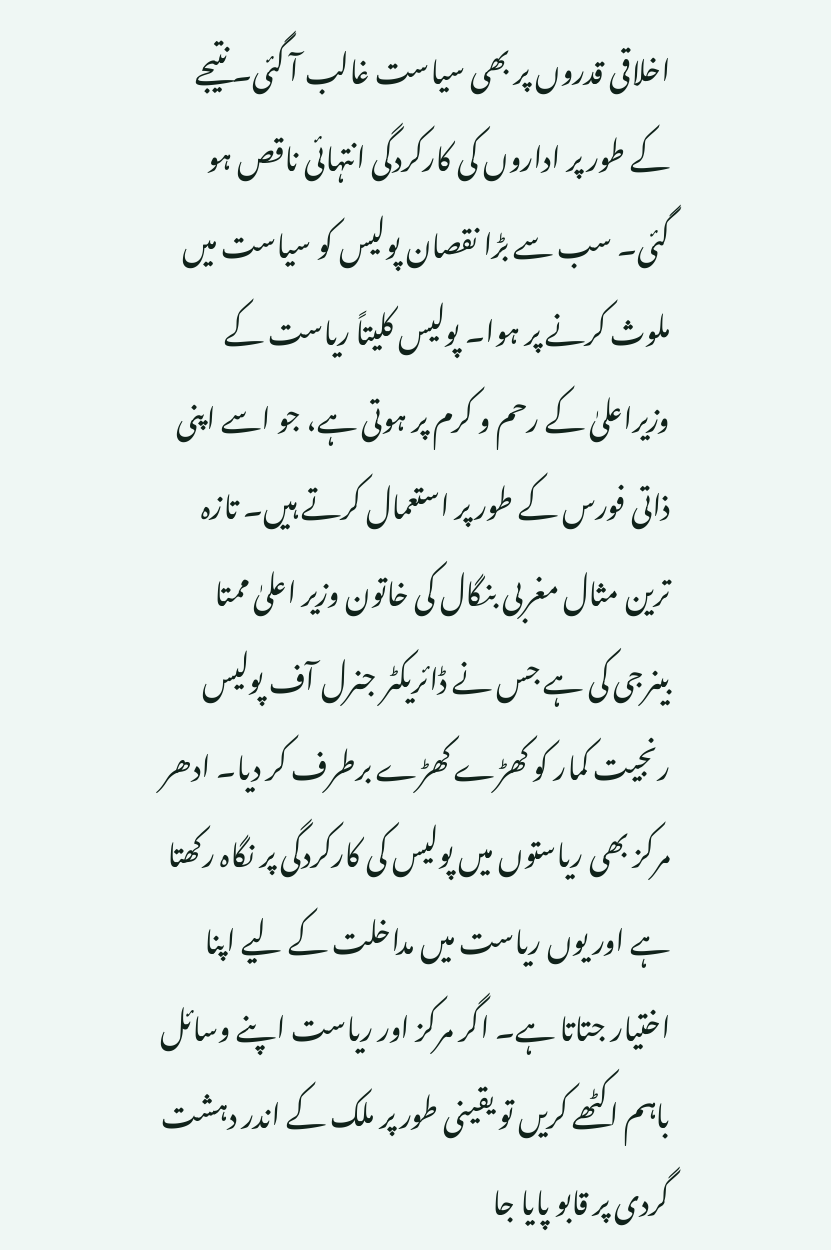اخلاقی قدروں پر بھی سیاست غالب آ گئی۔ نتیجے کے طور پر اداروں کی کارکردگی انتہائی ناقص ہو گئی۔ سب سے بڑا نقصان پولیس کو سیاست میں ملوث کرنے پر ہوا۔ پولیس کلیتاً ریاست کے وزیراعلیٰ کے رحم و کرم پر ہوتی ہے، جو اسے اپنی ذاتی فورس کے طور پر استعمال کرتے ہیں۔ تازہ ترین مثال مغربی بنگال کی خاتون وزیر اعلیٰ ممتا بینرجی کی ہے جس نے ڈائریکٹر جنرل آف پولیس رنجیت کمار کو کھڑے کھڑے برطرف کر دیا۔ ادھر مرکز بھی ریاستوں میں پولیس کی کارکردگی پر نگاہ رکھتا ہے اور یوں ریاست میں مداخلت کے لیے اپنا اختیار جتاتا ہے۔ اگر مرکز اور ریاست اپنے وسائل باہم اکٹھے کریں تو یقینی طور پر ملک کے اندر دہشت گردی پر قابو پایا جا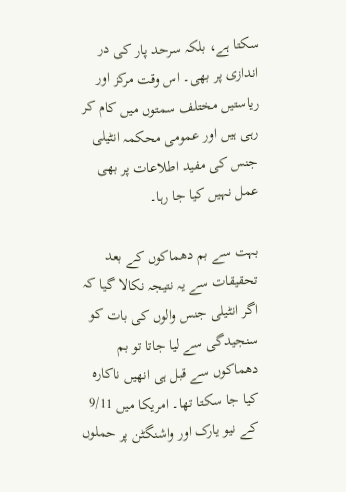سکتا ہے، بلکہ سرحد پار کی در اندازی پر بھی۔ اس وقت مرکز اور ریاستیں مختلف سمتوں میں کام کر رہی ہیں اور عمومی محکمہ انٹیلی جنس کی مفید اطلاعات پر بھی عمل نہیں کیا جا رہا۔

بہت سے بم دھماکوں کے بعد تحقیقات سے یہ نتیجہ نکالا گیا کہ اگر انٹیلی جنس والوں کی بات کو سنجیدگی سے لیا جاتا تو بم دھماکوں سے قبل ہی انھیں ناکارہ کیا جا سکتا تھا۔ امریکا میں 9/11 کے نیو یارک اور واشنگٹن پر حملوں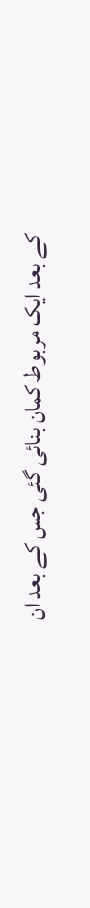کے بعد ایک مربوط کمان بنائی گئی جس کے بعد ان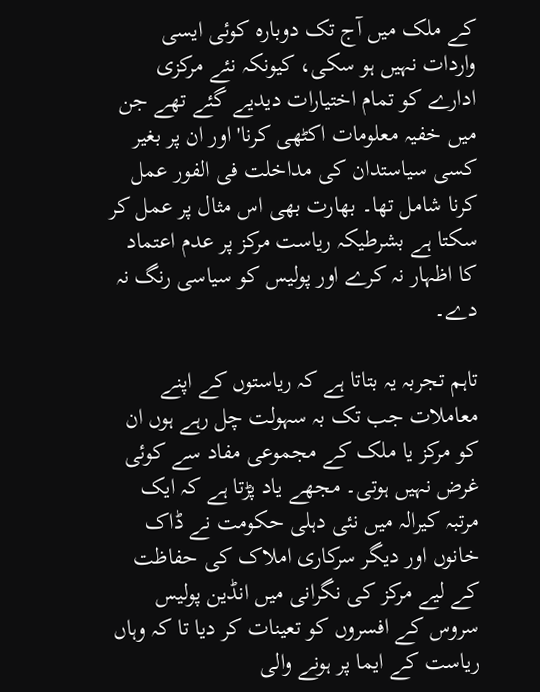کے ملک میں آج تک دوبارہ کوئی ایسی واردات نہیں ہو سکی، کیونکہ نئے مرکزی ادارے کو تمام اختیارات دیدیے گئے تھے جن میں خفیہ معلومات اکٹھی کرنا' اور ان پر بغیر کسی سیاستدان کی مداخلت فی الفور عمل کرنا شامل تھا۔ بھارت بھی اس مثال پر عمل کر سکتا ہے بشرطیکہ ریاست مرکز پر عدم اعتماد کا اظہار نہ کرے اور پولیس کو سیاسی رنگ نہ دے۔

تاہم تجربہ یہ بتاتا ہے کہ ریاستوں کے اپنے معاملات جب تک بہ سہولت چل رہے ہوں ان کو مرکز یا ملک کے مجموعی مفاد سے کوئی غرض نہیں ہوتی۔ مجھے یاد پڑتا ہے کہ ایک مرتبہ کیرالہ میں نئی دہلی حکومت نے ڈاک خانوں اور دیگر سرکاری املاک کی حفاظت کے لیے مرکز کی نگرانی میں انڈین پولیس سروس کے افسروں کو تعینات کر دیا تا کہ وہاں ریاست کے ایما پر ہونے والی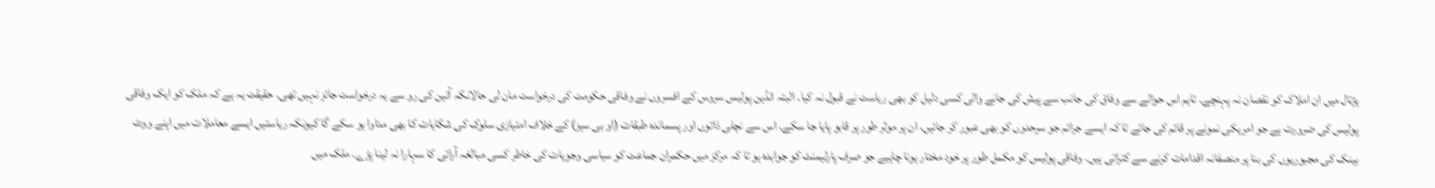ہڑتال میں ان املاک کو نقصان نہ پہنچے۔ تاہم اس حوالے سے وفاق کی جانب سے پیش کی جانے والی کسی دلیل کو بھی ریاست نے قبول نہ کیا۔ البتہ انڈین پولیس سروس کے افسروں نے وفاقی حکومت کی درخواست مان لی حالانکہ آئین کی رو سے یہ درخواست جائز نہیں تھی۔ حقیقت یہ ہے کہ ملک کو ایک وفاقی پولیس کی ضرورت ہے جو امریکی نمونے پر قائم کی جائے تا کہ ایسے جرائم جو سرحدوں کو بھی عبور کر جائیں، ان پر موثر طور پر قابو پایا جا سکے۔ اس سے نچلی ذاتوں اور پسماندہ طبقات (او بی سیز) کے خلاف امتیازی سلوک کی شکایات کا بھی مداوا ہو سکے گا کیونکہ ریاستیں ایسے معاملات میں اپنے ووٹ بینک کی مجبوریوں کی بنا پر منصفانہ اقدامات کرنے سے کتراتی ہیں۔ وفاقی پولیس کو مکمل طور پر خود مختار ہونا چاہیے جو صرف پارلیمنٹ کو جوابدہ ہو تا کہ مرکز میں حکمران جماعت کو سیاسی وجوہات کی خاطر کسی مبالغہ آرائی کا سہارا نہ لینا پڑے۔ ملک میں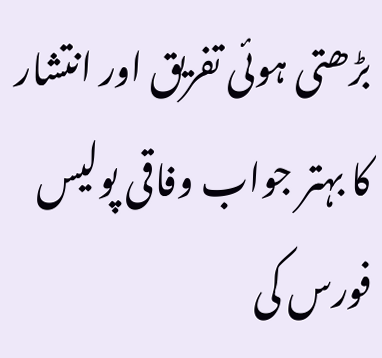بڑھتی ہوئی تفریق اور انتشار کا بہتر جواب وفاقی پولیس فورس کی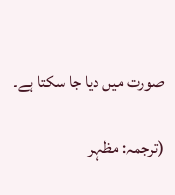صورت میں دیا جا سکتا ہے۔

(ترجمہ: مظہر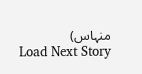منہاس)
Load Next Story